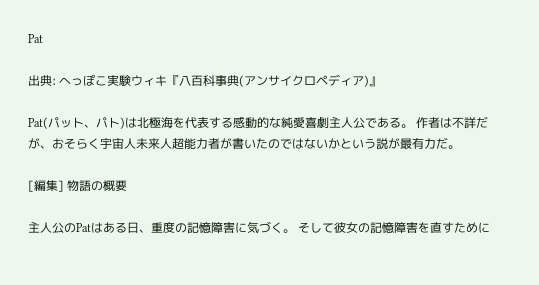Pat

出典: へっぽこ実験ウィキ『八百科事典(アンサイクロペディア)』

Pat(パット、パト)は北極海を代表する感動的な純愛喜劇主人公である。 作者は不詳だが、おそらく宇宙人未来人超能力者が書いたのではないかという説が最有力だ。

[編集] 物語の概要

主人公のPatはある日、重度の記憶障害に気づく。 そして彼女の記憶障害を直すために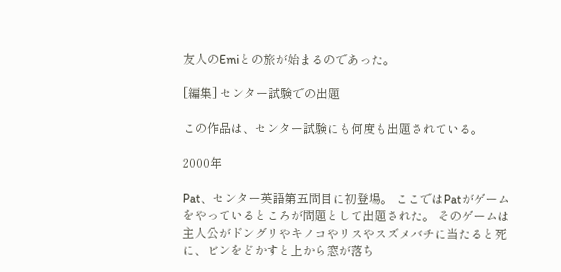友人のEmiとの旅が始まるのであった。

[編集] センター試験での出題

この作品は、センター試験にも何度も出題されている。

2000年

Pat、センター英語第五問目に初登場。 ここではPatがゲームをやっているところが問題として出題された。 そのゲームは主人公がドングリやキノコやリスやスズメバチに当たると死に、ビンをどかすと上から窓が落ち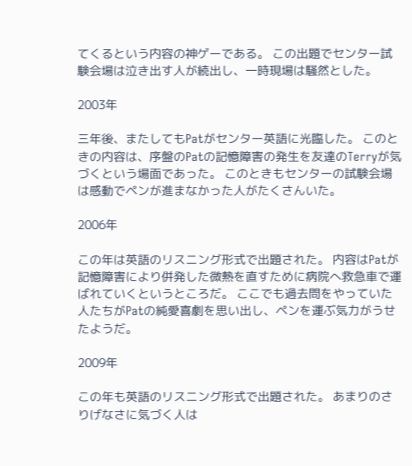てくるという内容の神ゲーである。 この出題でセンター試験会場は泣き出す人が続出し、一時現場は騒然とした。

2003年

三年後、またしてもPatがセンター英語に光臨した。 このときの内容は、序盤のPatの記憶障害の発生を友達のTerryが気づくという場面であった。 このときもセンターの試験会場は感動でペンが進まなかった人がたくさんいた。

2006年

この年は英語のリスニング形式で出題された。 内容はPatが記憶障害により併発した微熱を直すために病院へ救急車で運ばれていくというところだ。 ここでも過去問をやっていた人たちがPatの純愛喜劇を思い出し、ペンを運ぶ気力がうせたようだ。

2009年

この年も英語のリスニング形式で出題された。 あまりのさりげなさに気づく人は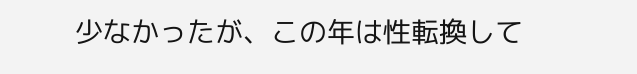少なかったが、この年は性転換して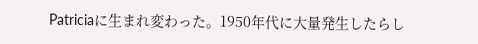Patriciaに生まれ変わった。1950年代に大量発生したらし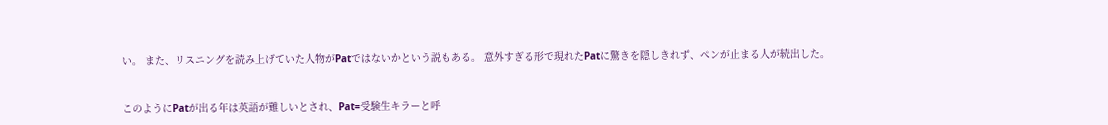い。 また、リスニングを読み上げていた人物がPatではないかという説もある。 意外すぎる形で現れたPatに驚きを隠しきれず、ペンが止まる人が続出した。


このようにPatが出る年は英語が難しいとされ、Pat=受験生キラーと呼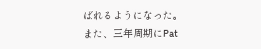ばれるようになった。 また、三年周期にPat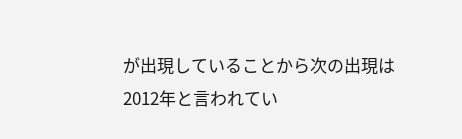が出現していることから次の出現は2012年と言われてい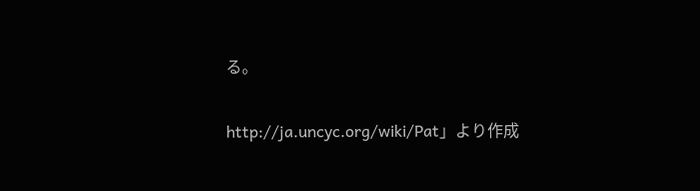る。

http://ja.uncyc.org/wiki/Pat」より作成